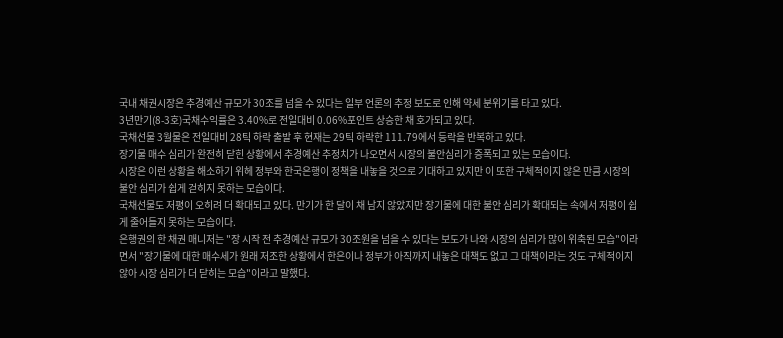국내 채권시장은 추경예산 규모가 30조를 넘을 수 있다는 일부 언론의 추정 보도로 인해 약세 분위기를 타고 있다.
3년만기(8-3호)국채수익률은 3.40%로 전일대비 0.06%포인트 상승한 채 호가되고 있다.
국채선물 3월물은 전일대비 28틱 하락 출발 후 현재는 29틱 하락한 111.79에서 등락을 반복하고 있다.
장기물 매수 심리가 완전히 닫힌 상황에서 추경예산 추정치가 나오면서 시장의 불안심리가 증폭되고 있는 모습이다.
시장은 이런 상황을 해소하기 위헤 정부와 한국은행이 정책을 내놓을 것으로 기대하고 있지만 이 또한 구체적이지 않은 만큼 시장의 불안 심리가 쉽게 걷히지 못하는 모습이다.
국채선물도 저평이 오히려 더 확대되고 있다. 만기가 한 달이 채 남지 않았지만 장기물에 대한 불안 심리가 확대되는 속에서 저평이 쉽게 줄어들지 못하는 모습이다.
은행권의 한 채권 매니저는 "장 시작 전 추경예산 규모가 30조원을 넘을 수 있다는 보도가 나와 시장의 심리가 많이 위축된 모습"이라면서 "장기물에 대한 매수세가 원래 저조한 상황에서 한은이나 정부가 아직까지 내놓은 대책도 없고 그 대책이라는 것도 구체적이지 않아 시장 심리가 더 닫히는 모습"이라고 말했다.